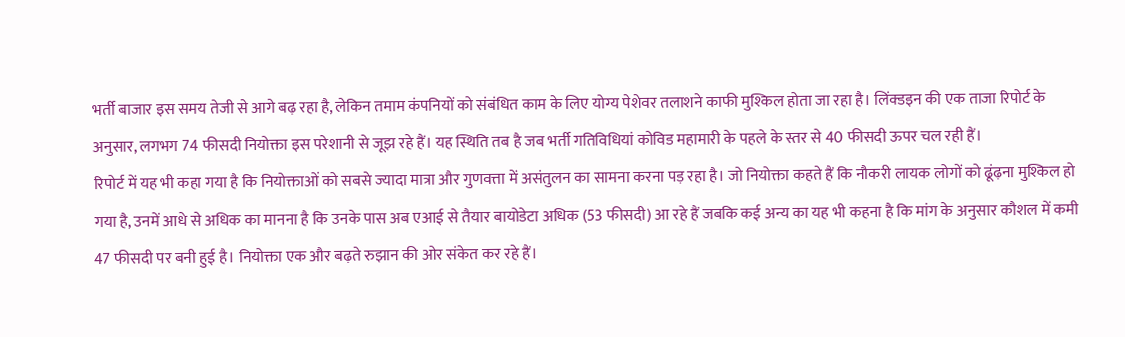भर्ती बाजार इस समय तेजी से आगे बढ़ रहा है, लेकिन तमाम कंपनियों को संबंधित काम के लिए योग्य पेशेवर तलाशने काफी मुश्किल होता जा रहा है। लिंक्डइन की एक ताजा रिपोर्ट के अनुसार, लगभग 74 फीसदी नियोक्ता इस परेशानी से जूझ रहे हैं। यह स्थिति तब है जब भर्ती गतिविधियां कोविड महामारी के पहले के स्तर से 40 फीसदी ऊपर चल रही हैं।
रिपोर्ट में यह भी कहा गया है कि नियोक्ताओं को सबसे ज्यादा मात्रा और गुणवत्ता में असंतुलन का सामना करना पड़ रहा है। जो नियोक्ता कहते हैं कि नौकरी लायक लोगों को ढूंढ़ना मुश्किल हो गया है, उनमें आधे से अधिक का मानना है कि उनके पास अब एआई से तैयार बायोडेटा अधिक (53 फीसदी) आ रहे हैं जबकि कई अन्य का यह भी कहना है कि मांग के अनुसार कौशल में कमी 47 फीसदी पर बनी हुई है। नियोक्ता एक और बढ़ते रुझान की ओर संकेत कर रहे हैं।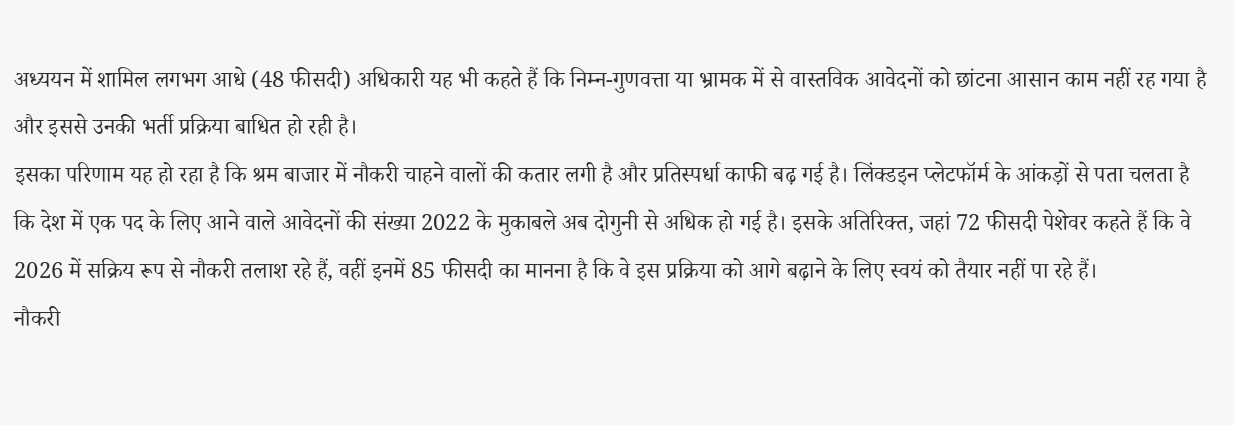अध्ययन में शामिल लगभग आधे (48 फीसदी) अधिकारी यह भी कहते हैं कि निम्न-गुणवत्ता या भ्रामक में से वास्तविक आवेदनों को छांटना आसान काम नहीं रह गया है और इससे उनकी भर्ती प्रक्रिया बाधित हो रही है।
इसका परिणाम यह हो रहा है कि श्रम बाजार में नौकरी चाहने वालों की कतार लगी है और प्रतिस्पर्धा काफी बढ़ गई है। लिंक्डइन प्लेटफॉर्म के आंकड़ों से पता चलता है कि देश में एक पद के लिए आने वाले आवेदनों की संख्या 2022 के मुकाबले अब दोगुनी से अधिक हो गई है। इसके अतिरिक्त, जहां 72 फीसदी पेशेवर कहते हैं कि वे 2026 में सक्रिय रूप से नौकरी तलाश रहे हैं, वहीं इनमें 85 फीसदी का मानना है कि वे इस प्रक्रिया को आगे बढ़ाने के लिए स्वयं को तैयार नहीं पा रहे हैं।
नौकरी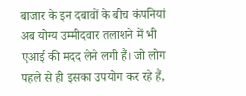बाजार के इन दबावों के बीच कंपनियां अब योग्य उम्मीदवार तलाशने में भी एआई की मदद लेने लगी हैं। जो लोग पहले से ही इसका उपयोग कर रहे हैं,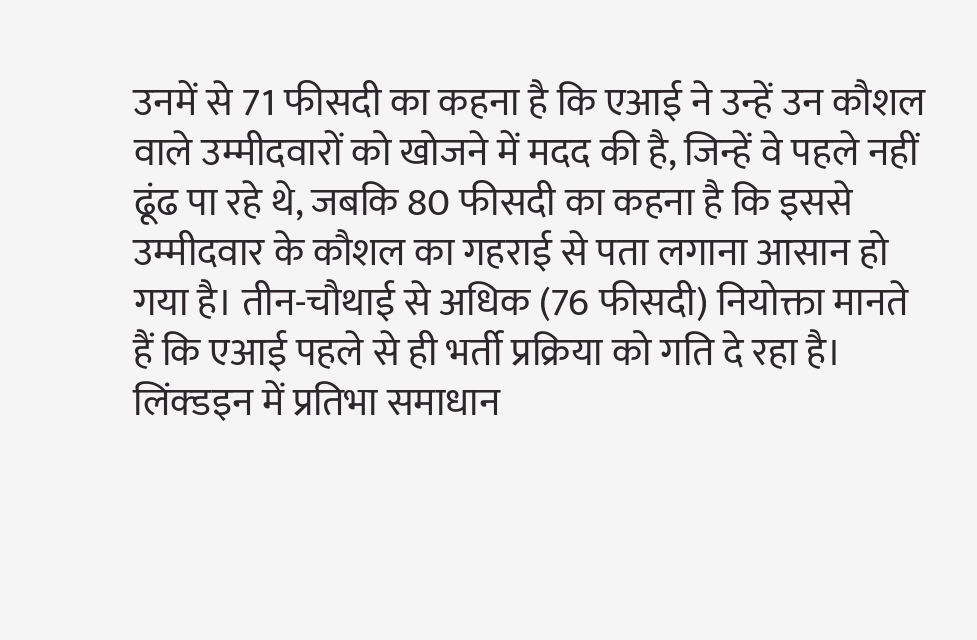उनमें से 71 फीसदी का कहना है कि एआई ने उन्हें उन कौशल वाले उम्मीदवारों को खोजने में मदद की है, जिन्हें वे पहले नहीं ढूंढ पा रहे थे, जबकि 80 फीसदी का कहना है कि इससे उम्मीदवार के कौशल का गहराई से पता लगाना आसान हो गया है। तीन-चौथाई से अधिक (76 फीसदी) नियोक्ता मानते हैं कि एआई पहले से ही भर्ती प्रक्रिया को गति दे रहा है।
लिंक्डइन में प्रतिभा समाधान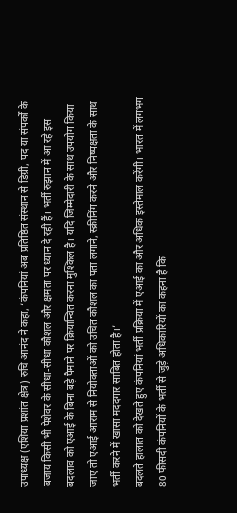उपाध्यक्ष (एशिया प्रशांत क्षेत्र) रुचि आनंद ने कहा, ‘कंपनियां अब प्रतिष्ठित संस्थान से डिग्री, पद या संपर्कों के बजाय किसी भी पेशेवर के सीधा-सीधा कौशल और क्षमता पर ध्यान दे रही हैं। भर्ती रुझान में आ रहे इस बदलाव को एआई के बिना बड़े पैमाने पर क्रियान्वित करना मुश्किल है। यदि जिम्मेदारी के साथ उपयोग किया जाए तो एआई आराम से नियोक्ताओं को उचित कौशल का पता लगाने, स्क्रीनिंग करने और निष्पक्षता के साथ भर्ती करने में खासा मददगार साबित होता है।’
बदलते हालात को देखते हुए कंपनियां भर्ती प्रक्रिया में एआई का और अधिक इस्तेमाल करेंगी। भारत में लगभग 80 फीसदी कंपनियों के भर्ती से जुड़े अधिकारियों का कहना है कि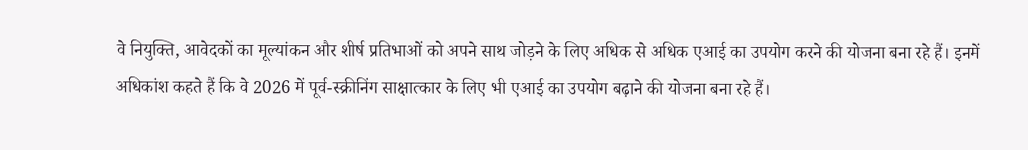वे नियुक्ति, आवेदकों का मूल्यांकन और शीर्ष प्रतिभाओं को अपने साथ जोड़ने के लिए अधिक से अधिक एआई का उपयोग करने की योजना बना रहे हैं। इनमें अधिकांश कहते हैं कि वे 2026 में पूर्व-स्क्रीनिंग साक्षात्कार के लिए भी एआई का उपयोग बढ़ाने की योजना बना रहे हैं।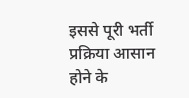इससे पूरी भर्ती प्रक्रिया आसान होने के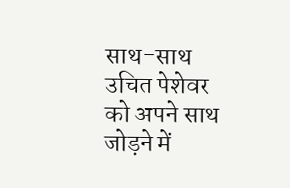साथ-साथ उचित पेशेवर को अपने साथ जोड़ने में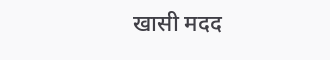खासी मदद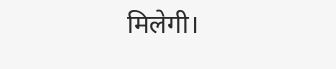मिलेगी।